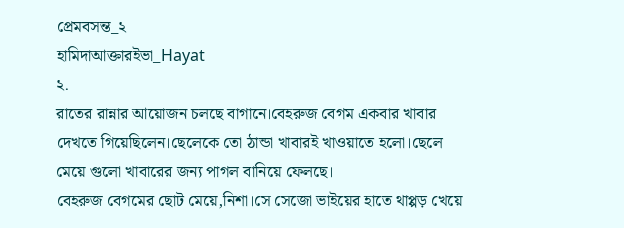প্রেমবসন্ত_২
হামিদাআক্তারইভা_Hayat
২.
রাতের রান্নার আয়োজন চলছে বাগানে।বেহরুজ বেগম একবার খাবার দেখতে গিয়েছিলেন।ছেলেকে তো ঠান্ডা খাবারই খাওয়াতে হলো।ছেলে মেয়ে গুলো খাবারের জন্য পাগল বানিয়ে ফেলছে।
বেহরুজ বেগমের ছোট মেয়ে,নিশা।সে সেজো ভাইয়ের হাতে থাপ্পড় খেয়ে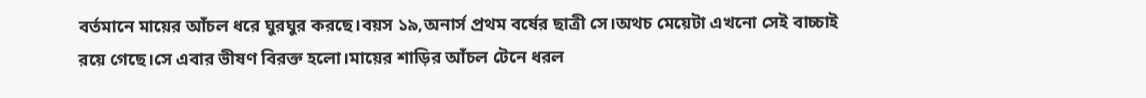বর্তমানে মায়ের আঁচল ধরে ঘুরঘুর করছে।বয়স ১৯,অনার্স প্রথম বর্ষের ছাত্রী সে।অথচ মেয়েটা এখনো সেই বাচ্চাই রয়ে গেছে।সে এবার ভীষণ বিরক্ত হলো।মায়ের শাড়ির আঁচল টেনে ধরল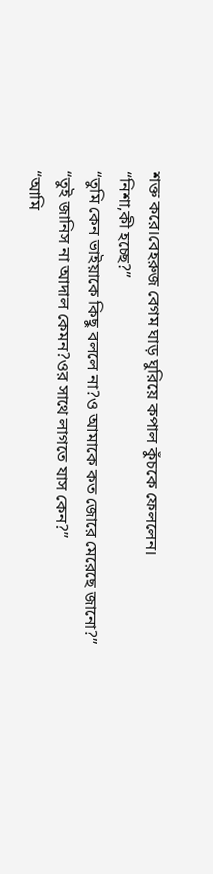শক্ত করে।বেহরুজ বেগম ঘাড় ঘুরিয়ে কপাল কুঁচকে ফেললেন।
“নিশা,কী হচ্ছে?”
“তুমি কেন ভাইয়াকে কিছু বললে না?ও আমাকে কত জোরে মেরেছে জানো?”
“তুই জানিস না আদাল কেমন?ওর সাথে লাগতে যাস কেন?”
“আমি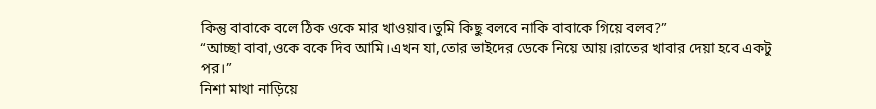কিন্তু বাবাকে বলে ঠিক ওকে মার খাওয়াব।তুমি কিছু বলবে নাকি বাবাকে গিয়ে বলব?”
“আচ্ছা বাবা,ওকে বকে দিব আমি।এখন যা,তোর ভাইদের ডেকে নিয়ে আয়।রাতের খাবার দেয়া হবে একটু পর।”
নিশা মাথা নাড়িয়ে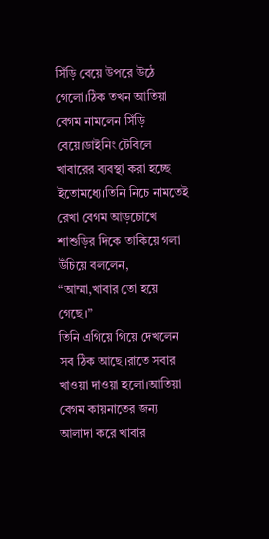সিঁড়ি বেয়ে উপরে উঠে গেলো।ঠিক তখন আতিয়া বেগম নামলেন সিঁড়ি বেয়ে।ডাইনিং টেবিলে খাবারের ব্যবস্থা করা হচ্ছে ইতোমধ্যে।তিনি নিচে নামতেই রেখা বেগম আড়চোখে শাশুড়ির দিকে তাকিয়ে গলা উঁচিয়ে বললেন,
“আম্মা,খাবার তো হয়ে গেছে।”
তিনি এগিয়ে গিয়ে দেখলেন সব ঠিক আছে।রাতে সবার খাওয়া দাওয়া হলো।আতিয়া বেগম কায়নাতের জন্য আলাদা করে খাবার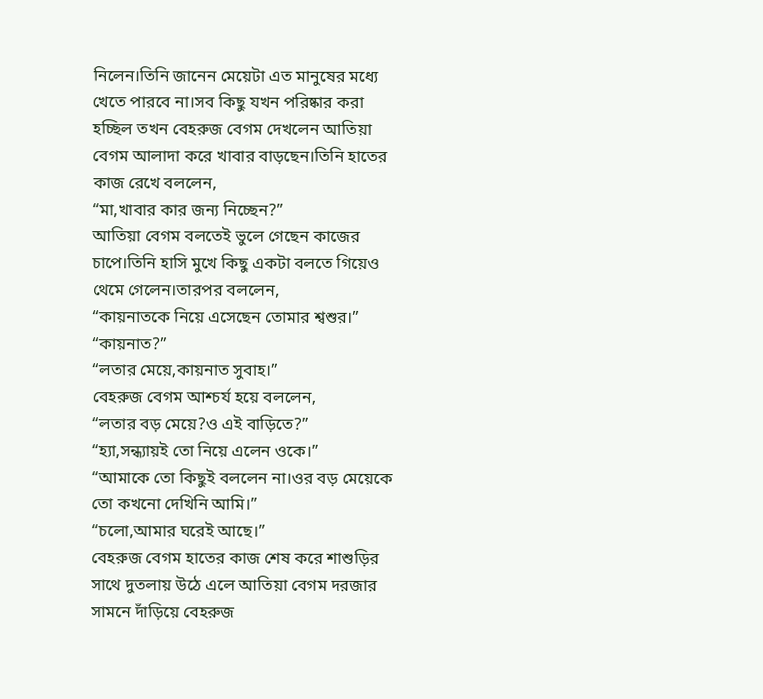নিলেন।তিনি জানেন মেয়েটা এত মানুষের মধ্যে খেতে পারবে না।সব কিছু যখন পরিষ্কার করা হচ্ছিল তখন বেহরুজ বেগম দেখলেন আতিয়া বেগম আলাদা করে খাবার বাড়ছেন।তিনি হাতের কাজ রেখে বললেন,
“মা,খাবার কার জন্য নিচ্ছেন?”
আতিয়া বেগম বলতেই ভুলে গেছেন কাজের চাপে।তিনি হাসি মুখে কিছু একটা বলতে গিয়েও থেমে গেলেন।তারপর বললেন,
“কায়নাতকে নিয়ে এসেছেন তোমার শ্বশুর।”
“কায়নাত?”
“লতার মেয়ে,কায়নাত সুবাহ।”
বেহরুজ বেগম আশ্চর্য হয়ে বললেন,
“লতার বড় মেয়ে?ও এই বাড়িতে?”
“হ্যা,সন্ধ্যায়ই তো নিয়ে এলেন ওকে।”
“আমাকে তো কিছুই বললেন না।ওর বড় মেয়েকে তো কখনো দেখিনি আমি।”
“চলো,আমার ঘরেই আছে।”
বেহরুজ বেগম হাতের কাজ শেষ করে শাশুড়ির সাথে দুতলায় উঠে এলে আতিয়া বেগম দরজার সামনে দাঁড়িয়ে বেহরুজ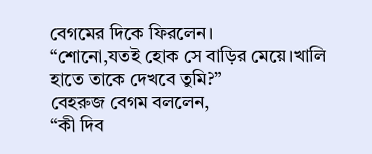বেগমের দিকে ফিরলেন।
“শোনো,যতই হোক সে বাড়ির মেয়ে।খালি হাতে তাকে দেখবে তুমি?”
বেহরুজ বেগম বললেন,
“কী দিব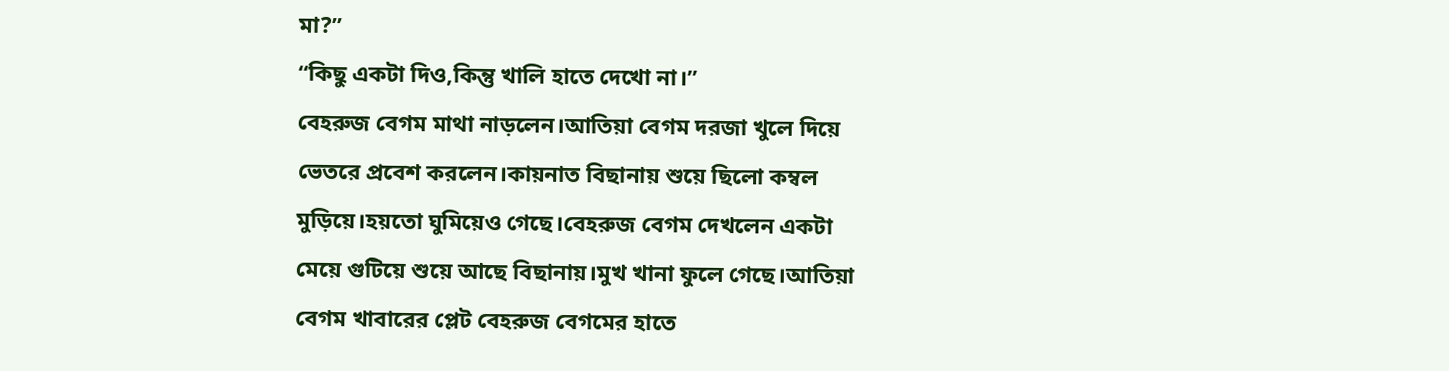মা?”
“কিছু একটা দিও,কিন্তু খালি হাতে দেখো না।”
বেহরুজ বেগম মাথা নাড়লেন।আতিয়া বেগম দরজা খুলে দিয়ে ভেতরে প্রবেশ করলেন।কায়নাত বিছানায় শুয়ে ছিলো কম্বল মুড়িয়ে।হয়তো ঘুমিয়েও গেছে।বেহরুজ বেগম দেখলেন একটা মেয়ে গুটিয়ে শুয়ে আছে বিছানায়।মুখ খানা ফুলে গেছে।আতিয়া বেগম খাবারের প্লেট বেহরুজ বেগমের হাতে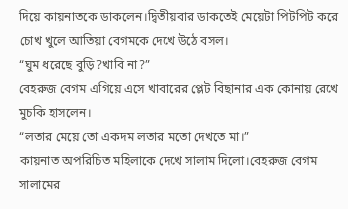দিয়ে কায়নাতকে ডাকলেন।দ্বিতীয়বার ডাকতেই মেয়েটা পিটপিট করে চোখ খুলে আতিয়া বেগমকে দেখে উঠে বসল।
“ঘুম ধরেছে বুড়ি?খাবি না?”
বেহরুজ বেগম এগিয়ে এসে খাবারের প্লেট বিছানার এক কোনায় রেখে মুচকি হাসলেন।
“লতার মেয়ে তো একদম লতার মতো দেখতে মা।”
কায়নাত অপরিচিত মহিলাকে দেখে সালাম দিলো।বেহরুজ বেগম সালামের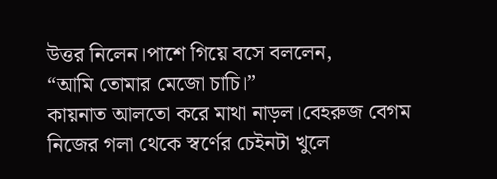উত্তর নিলেন।পাশে গিয়ে বসে বললেন,
“আমি তোমার মেজো চাচি।”
কায়নাত আলতো করে মাথা নাড়ল।বেহরুজ বেগম নিজের গলা থেকে স্বর্ণের চেইনটা খুলে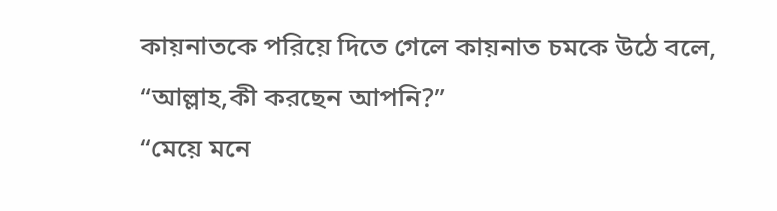কায়নাতকে পরিয়ে দিতে গেলে কায়নাত চমকে উঠে বলে,
“আল্লাহ,কী করছেন আপনি?”
“মেয়ে মনে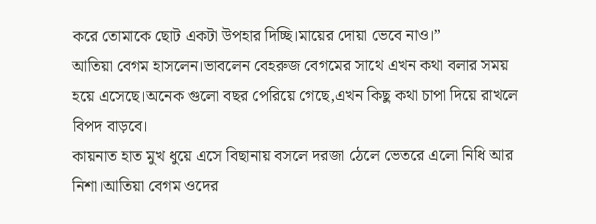করে তোমাকে ছোট একটা উপহার দিচ্ছি।মায়ের দোয়া ভেবে নাও।”
আতিয়া বেগম হাসলেন।ভাবলেন বেহরুজ বেগমের সাথে এখন কথা বলার সময় হয়ে এসেছে।অনেক গুলো বছর পেরিয়ে গেছে,এখন কিছু কথা চাপা দিয়ে রাখলে বিপদ বাড়বে।
কায়নাত হাত মুখ ধুয়ে এসে বিছানায় বসলে দরজা ঠেলে ভেতরে এলো নিধি আর নিশা।আতিয়া বেগম ওদের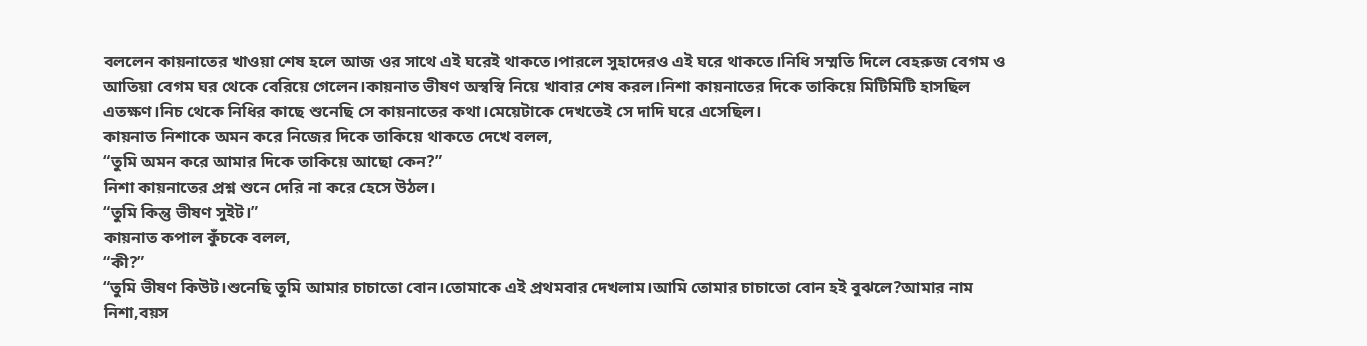বললেন কায়নাতের খাওয়া শেষ হলে আজ ওর সাথে এই ঘরেই থাকতে।পারলে সুহাদেরও এই ঘরে থাকতে।নিধি সম্মতি দিলে বেহরুজ বেগম ও আতিয়া বেগম ঘর থেকে বেরিয়ে গেলেন।কায়নাত ভীষণ অস্বস্বি নিয়ে খাবার শেষ করল।নিশা কায়নাতের দিকে তাকিয়ে মিটিমিটি হাসছিল এতক্ষণ।নিচ থেকে নিধির কাছে শুনেছি সে কায়নাতের কথা।মেয়েটাকে দেখতেই সে দাদি ঘরে এসেছিল।
কায়নাত নিশাকে অমন করে নিজের দিকে তাকিয়ে থাকতে দেখে বলল,
“তুমি অমন করে আমার দিকে তাকিয়ে আছো কেন?”
নিশা কায়নাতের প্রশ্ন শুনে দেরি না করে হেসে উঠল।
“তুমি কিন্তু ভীষণ সুইট।”
কায়নাত কপাল কুঁচকে বলল,
“কী?”
“তুমি ভীষণ কিউট।শুনেছি তুমি আমার চাচাতো বোন।তোমাকে এই প্রথমবার দেখলাম।আমি তোমার চাচাতো বোন হই বুঝলে?আমার নাম নিশা,বয়স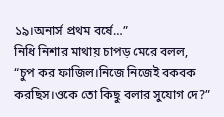১৯।অনার্স প্রথম বর্ষে…”
নিধি নিশার মাথায় চাপড় মেরে বলল,
“চুপ কর ফাজিল।নিজে নিজেই বকবক করছিস।ওকে তো কিছু বলার সুযোগ দে?”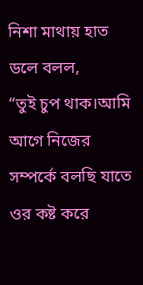নিশা মাথায় হাত ডলে বলল,
“তুই চুপ থাক।আমি আগে নিজের সম্পর্কে বলছি যাতে ওর কষ্ট করে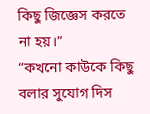কিছু জিজ্ঞেস করতে না হয়।”
“কখনো কাউকে কিছু বলার সুযোগ দিস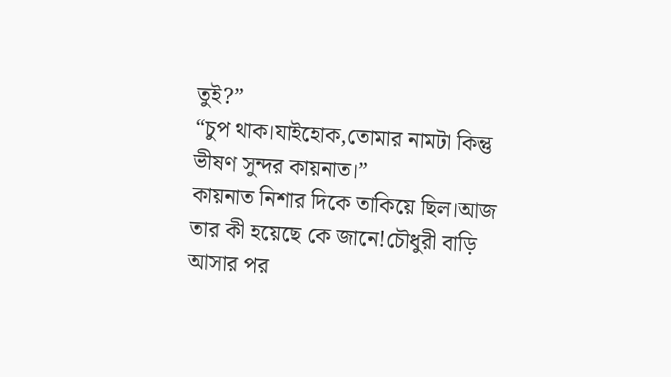তুই?”
“চুপ থাক।যাইহোক,তোমার নামটা কিন্তু ভীষণ সুন্দর কায়নাত।”
কায়নাত নিশার দিকে তাকিয়ে ছিল।আজ তার কী হয়েছে কে জানে!চৌধুরী বাড়ি আসার পর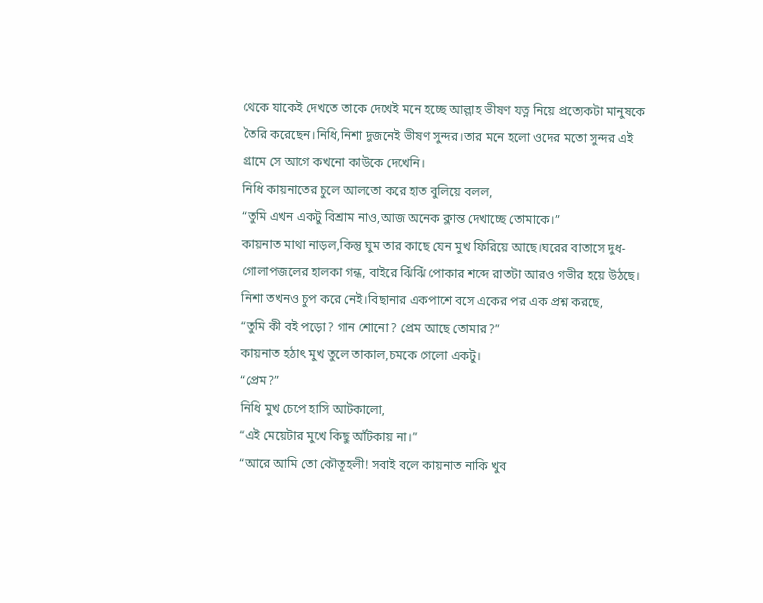থেকে যাকেই দেখতে তাকে দেখেই মনে হচ্ছে আল্লাহ ভীষণ যত্ন নিয়ে প্রত্যেকটা মানুষকে তৈরি করেছেন।নিধি,নিশা দুজনেই ভীষণ সুন্দর।তার মনে হলো ওদের মতো সুন্দর এই গ্রামে সে আগে কখনো কাউকে দেখেনি।
নিধি কায়নাতের চুলে আলতো করে হাত বুলিয়ে বলল,
“তুমি এখন একটু বিশ্রাম নাও,আজ অনেক ক্লান্ত দেখাচ্ছে তোমাকে।”
কায়নাত মাথা নাড়ল,কিন্তু ঘুম তার কাছে যেন মুখ ফিরিয়ে আছে।ঘরের বাতাসে দুধ-গোলাপজলের হালকা গন্ধ, বাইরে ঝিঁঝিঁ পোকার শব্দে রাতটা আরও গভীর হয়ে উঠছে।
নিশা তখনও চুপ করে নেই।বিছানার একপাশে বসে একের পর এক প্রশ্ন করছে,
“তুমি কী বই পড়ো? গান শোনো? প্রেম আছে তোমার?”
কায়নাত হঠাৎ মুখ তুলে তাকাল,চমকে গেলো একটু।
“প্রেম?”
নিধি মুখ চেপে হাসি আটকালো,
“এই মেয়েটার মুখে কিছু আঁটকায় না।”
“আরে আমি তো কৌতূহলী! সবাই বলে কায়নাত নাকি খুব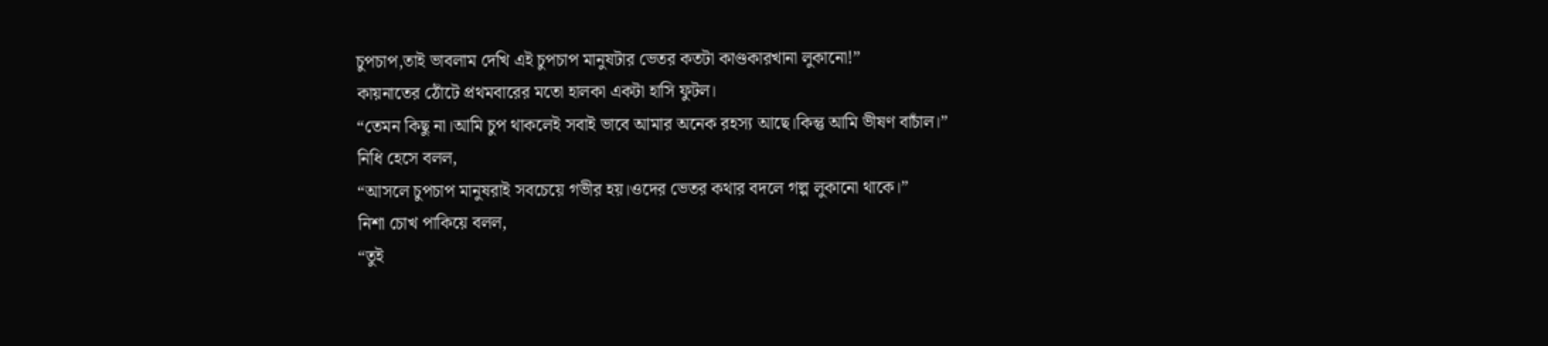চুপচাপ,তাই ভাবলাম দেখি এই চুপচাপ মানুষটার ভেতর কতটা কাণ্ডকারখানা লুকানো!”
কায়নাতের ঠোঁটে প্রথমবারের মতো হালকা একটা হাসি ফুটল।
“তেমন কিছু না।আমি চুপ থাকলেই সবাই ভাবে আমার অনেক রহস্য আছে।কিন্তু আমি ভীষণ বাচাঁল।”
নিধি হেসে বলল,
“আসলে চুপচাপ মানুষরাই সবচেয়ে গভীর হয়।ওদের ভেতর কথার বদলে গল্প লুকানো থাকে।”
নিশা চোখ পাকিয়ে বলল,
“তুই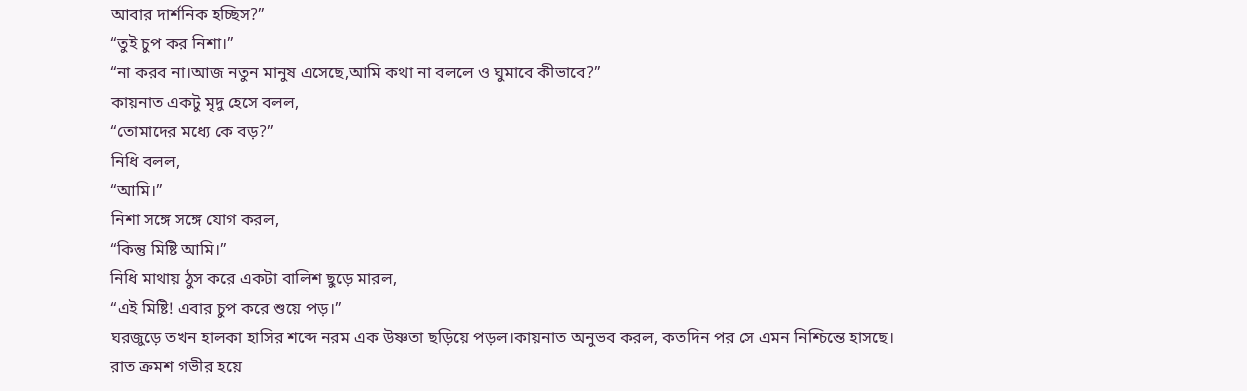আবার দার্শনিক হচ্ছিস?”
“তুই চুপ কর নিশা।”
“না করব না।আজ নতুন মানুষ এসেছে,আমি কথা না বললে ও ঘুমাবে কীভাবে?”
কায়নাত একটু মৃদু হেসে বলল,
“তোমাদের মধ্যে কে বড়?”
নিধি বলল,
“আমি।”
নিশা সঙ্গে সঙ্গে যোগ করল,
“কিন্তু মিষ্টি আমি।”
নিধি মাথায় ঠুস করে একটা বালিশ ছুড়ে মারল,
“এই মিষ্টি! এবার চুপ করে শুয়ে পড়।”
ঘরজুড়ে তখন হালকা হাসির শব্দে নরম এক উষ্ণতা ছড়িয়ে পড়ল।কায়নাত অনুভব করল, কতদিন পর সে এমন নিশ্চিন্তে হাসছে।
রাত ক্রমশ গভীর হয়ে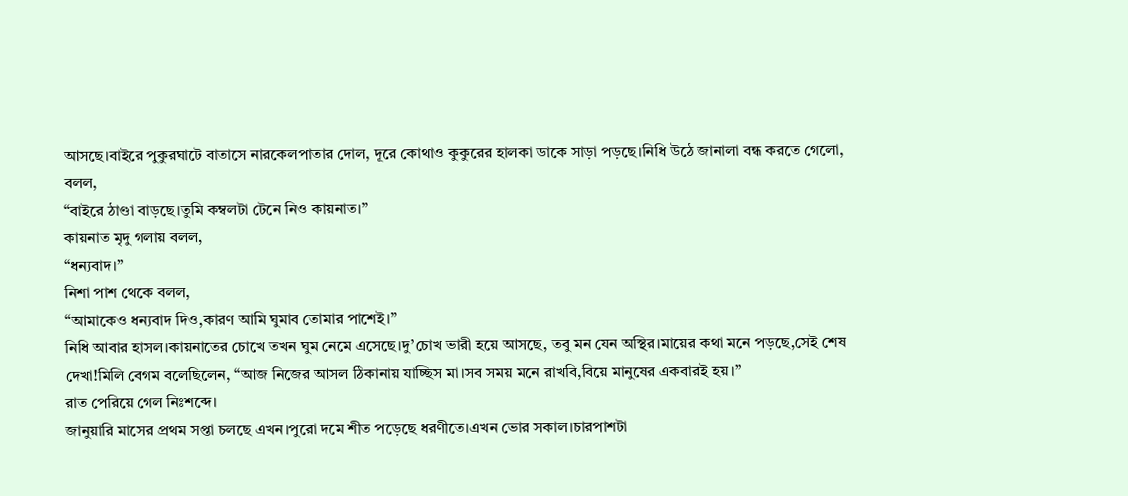আসছে।বাইরে পুকুরঘাটে বাতাসে নারকেলপাতার দোল, দূরে কোথাও কুকুরের হালকা ডাকে সাড়া পড়ছে।নিধি উঠে জানালা বন্ধ করতে গেলো, বলল,
“বাইরে ঠাণ্ডা বাড়ছে।তুমি কম্বলটা টেনে নিও কায়নাত।”
কায়নাত মৃদু গলায় বলল,
“ধন্যবাদ।”
নিশা পাশ থেকে বলল,
“আমাকেও ধন্যবাদ দিও,কারণ আমি ঘুমাব তোমার পাশেই।”
নিধি আবার হাসল।কায়নাতের চোখে তখন ঘুম নেমে এসেছে।দু’চোখ ভারী হয়ে আসছে, তবু মন যেন অস্থির।মায়ের কথা মনে পড়ছে,সেই শেষ দেখা!মিলি বেগম বলেছিলেন, “আজ নিজের আসল ঠিকানায় যাচ্ছিস মা।সব সময় মনে রাখবি,বিয়ে মানুষের একবারই হয়।”
রাত পেরিয়ে গেল নিঃশব্দে।
জানুয়ারি মাসের প্রথম সপ্তা চলছে এখন।পুরো দমে শীত পড়েছে ধরণীতে।এখন ভোর সকাল।চারপাশটা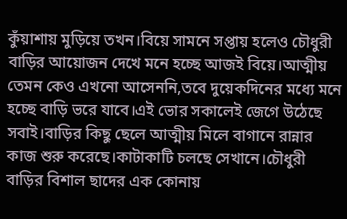কুঁয়াশায় মুড়িয়ে তখন।বিয়ে সামনে সপ্তায় হলেও চৌধুরী বাড়ির আয়োজন দেখে মনে হচ্ছে আজই বিয়ে।আত্মীয় তেমন কেও এখনো আসেননি,তবে দুয়েকদিনের মধ্যে মনে হচ্ছে বাড়ি ভরে যাবে।এই ভোর সকালেই জেগে উঠেছে সবাই।বাড়ির কিছু ছেলে আত্মীয় মিলে বাগানে রান্নার কাজ শুরু করেছে।কাটাকাটি চলছে সেখানে।চৌধুরী বাড়ির বিশাল ছাদের এক কোনায়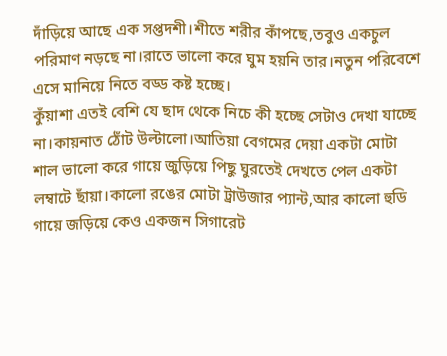দাঁড়িয়ে আছে এক সপ্তদশী।শীতে শরীর কাঁপছে,তবুও একচুল পরিমাণ নড়ছে না।রাতে ভালো করে ঘুম হয়নি তার।নতুন পরিবেশে এসে মানিয়ে নিতে বড্ড কষ্ট হচ্ছে।
কুঁয়াশা এতই বেশি যে ছাদ থেকে নিচে কী হচ্ছে সেটাও দেখা যাচ্ছে না।কায়নাত ঠোঁট উল্টালো।আতিয়া বেগমের দেয়া একটা মোটা শাল ভালো করে গায়ে জুড়িয়ে পিছু ঘুরতেই দেখতে পেল একটা লম্বাটে ছাঁয়া।কালো রঙের মোটা ট্রাউজার প্যান্ট,আর কালো হুডি গায়ে জড়িয়ে কেও একজন সিগারেট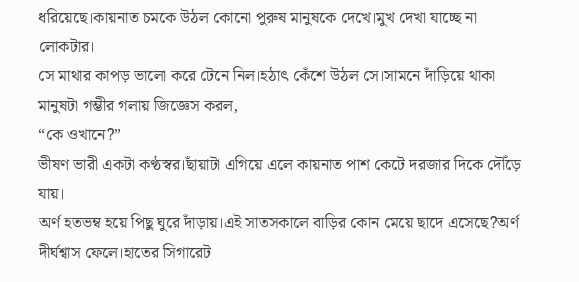ধরিয়েছে।কায়নাত চমকে উঠল কোনো পুরুষ মানুষকে দেখে।মুখ দেখা যাচ্ছে না লোকটার।
সে মাথার কাপড় ভালো করে টেনে নিল।হঠাৎ কেঁশে উঠল সে।সামনে দাঁড়িয়ে থাকা মানুষটা গম্ভীর গলায় জিজ্ঞেস করল,
“কে ওখানে?”
ভীষণ ভারী একটা কণ্ঠস্বর।ছাঁয়াটা এগিয়ে এলে কায়নাত পাশ কেটে দরজার দিকে দৌঁড়ে যায়।
অর্ণ হতভম্ব হয়ে পিছু ঘুরে দাঁড়ায়।এই সাতসকালে বাড়ির কোন মেয়ে ছাদে এসেছে?অর্ণ দীর্ঘশ্বাস ফেলে।হাতের সিগারেট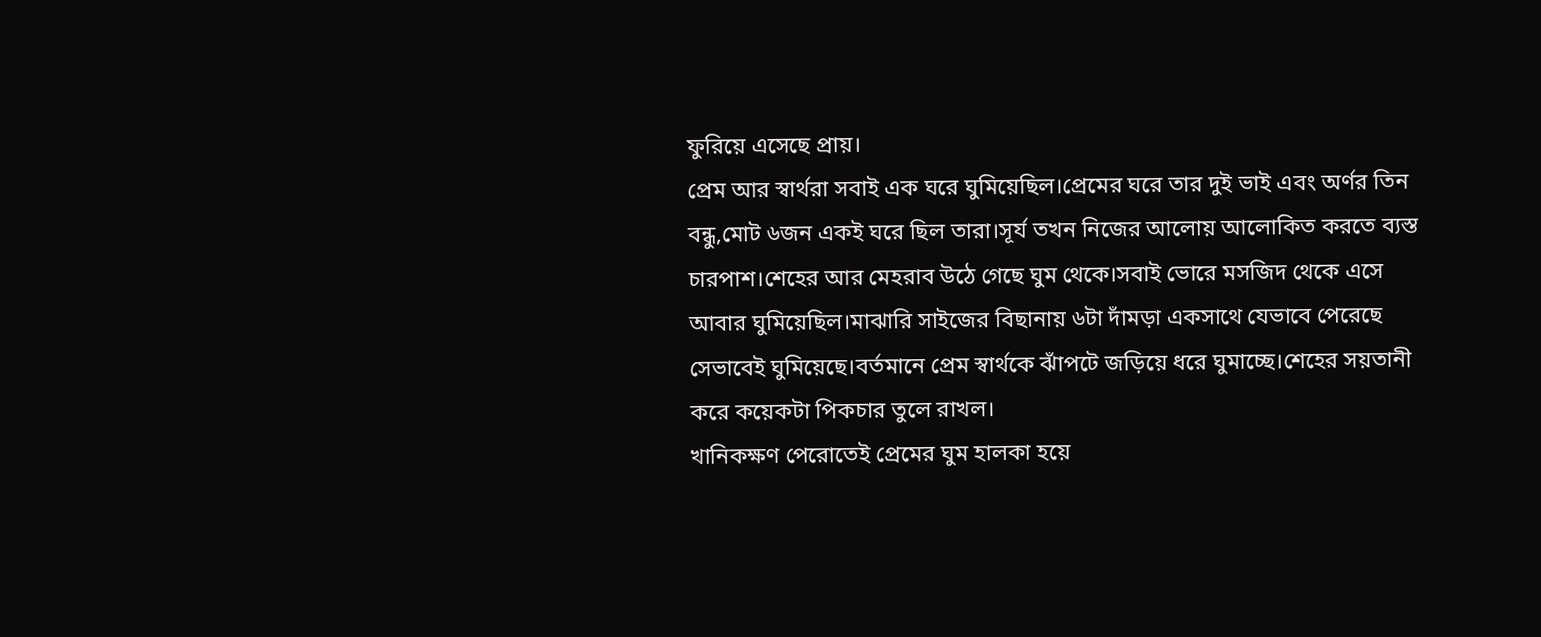ফুরিয়ে এসেছে প্রায়।
প্রেম আর স্বার্থরা সবাই এক ঘরে ঘুমিয়েছিল।প্রেমের ঘরে তার দুই ভাই এবং অর্ণর তিন বন্ধু,মোট ৬জন একই ঘরে ছিল তারা।সূর্য তখন নিজের আলোয় আলোকিত করতে ব্যস্ত চারপাশ।শেহের আর মেহরাব উঠে গেছে ঘুম থেকে।সবাই ভোরে মসজিদ থেকে এসে আবার ঘুমিয়েছিল।মাঝারি সাইজের বিছানায় ৬টা দাঁমড়া একসাথে যেভাবে পেরেছে সেভাবেই ঘুমিয়েছে।বর্তমানে প্রেম স্বার্থকে ঝাঁপটে জড়িয়ে ধরে ঘুমাচ্ছে।শেহের সয়তানী করে কয়েকটা পিকচার তুলে রাখল।
খানিকক্ষণ পেরোতেই প্রেমের ঘুম হালকা হয়ে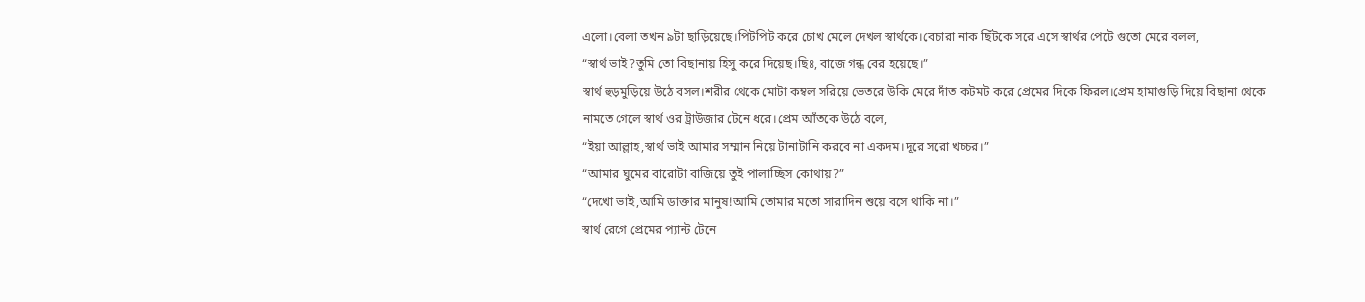এলো।বেলা তখন ৯টা ছাড়িয়েছে।পিটপিট করে চোখ মেলে দেখল স্বার্থকে।বেচারা নাক ছিঁটকে সরে এসে স্বার্থর পেটে গুতো মেরে বলল,
“স্বার্থ ভাই?তুমি তো বিছানায় হিসু করে দিয়েছ।ছিঃ, বাজে গন্ধ বের হয়েছে।”
স্বার্থ হুড়মুড়িয়ে উঠে বসল।শরীর থেকে মোটা কম্বল সরিয়ে ভেতরে উকি মেরে দাঁত কটমট করে প্রেমের দিকে ফিরল।প্রেম হামাগুড়ি দিয়ে বিছানা থেকে নামতে গেলে স্বার্থ ওর ট্রাউজার টেনে ধরে।প্রেম আঁতকে উঠে বলে,
“ইয়া আল্লাহ,স্বার্থ ভাই আমার সম্মান নিয়ে টানাটানি করবে না একদম।দূরে সরো খচ্চর।”
“আমার ঘুমের বারোটা বাজিয়ে তুই পালাচ্ছিস কোথায়?”
“দেখো ভাই,আমি ডাক্তার মানুষ!আমি তোমার মতো সারাদিন শুয়ে বসে থাকি না।”
স্বার্থ রেগে প্রেমের প্যান্ট টেনে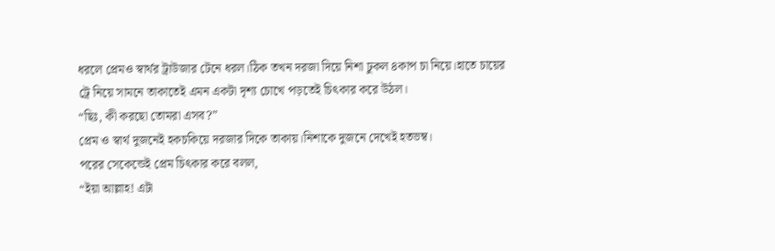ধরলে প্রেমও স্বার্থর ট্রাউজার টেনে ধরল।ঠিক তখন দরজা দিয়ে নিশা ঢুকল ৪কাপ চা নিয়ে।হাতে চায়ের ট্রে নিয়ে সামনে তাকাতেই এমন একটা দৃশ্য চোখে পড়তেই চিৎকার করে উঠল।
“ছিঃ, কী করছো তোমরা এসব?”
প্রেম ও স্বার্থ দুজনেই হকচকিয়ে দরজার দিকে তাকায়।নিশাকে দুজনে দেখেই হতভম্ব।
পরের সেকেন্ডেই প্রেম চিৎকার করে বলল,
“ইয়া আল্লাহ! এটা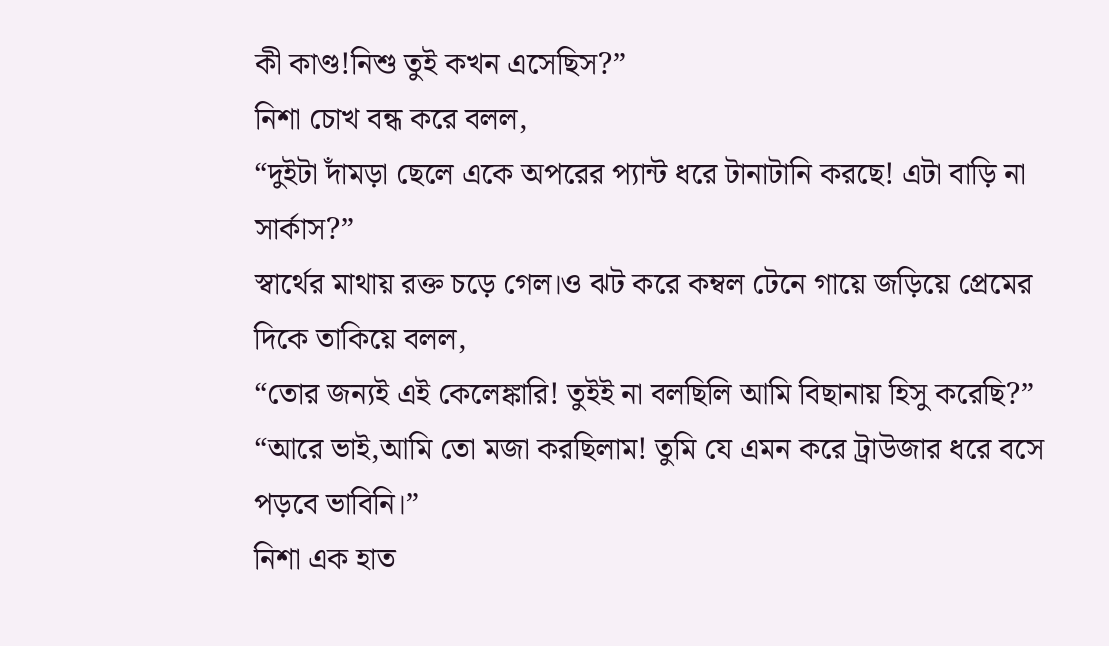কী কাণ্ড!নিশু তুই কখন এসেছিস?”
নিশা চোখ বন্ধ করে বলল,
“দুইটা দাঁমড়া ছেলে একে অপরের প্যান্ট ধরে টানাটানি করছে! এটা বাড়ি না সার্কাস?”
স্বার্থের মাথায় রক্ত চড়ে গেল।ও ঝট করে কম্বল টেনে গায়ে জড়িয়ে প্রেমের দিকে তাকিয়ে বলল,
“তোর জন্যই এই কেলেঙ্কারি! তুইই না বলছিলি আমি বিছানায় হিসু করেছি?”
“আরে ভাই,আমি তো মজা করছিলাম! তুমি যে এমন করে ট্রাউজার ধরে বসে পড়বে ভাবিনি।”
নিশা এক হাত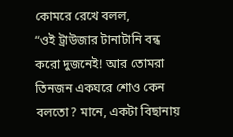কোমরে রেখে বলল,
“ওই ট্রাউজার টানাটানি বন্ধ করো দুজনেই! আর তোমরা তিনজন একঘরে শোও কেন বলতো? মানে, একটা বিছানায়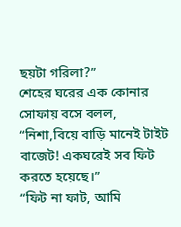ছয়টা গরিলা?”
শেহের ঘরের এক কোনার সোফায় বসে বলল,
“নিশা,বিয়ে বাড়ি মানেই টাইট বাজেট! একঘরেই সব ফিট করতে হয়েছে।”
“ফিট না ফাট, আমি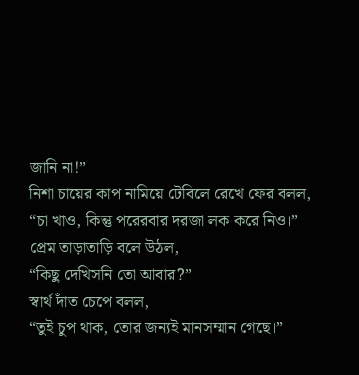জানি না!”
নিশা চায়ের কাপ নামিয়ে টেবিলে রেখে ফের বলল,
“চা খাও, কিন্তু পরেরবার দরজা লক করে নিও।”
প্রেম তাড়াতাড়ি বলে উঠল,
“কিছু দেখিসনি তো আবার?”
স্বার্থ দাঁত চেপে বলল,
“তুই চুপ থাক, তোর জন্যই মানসম্মান গেছে।”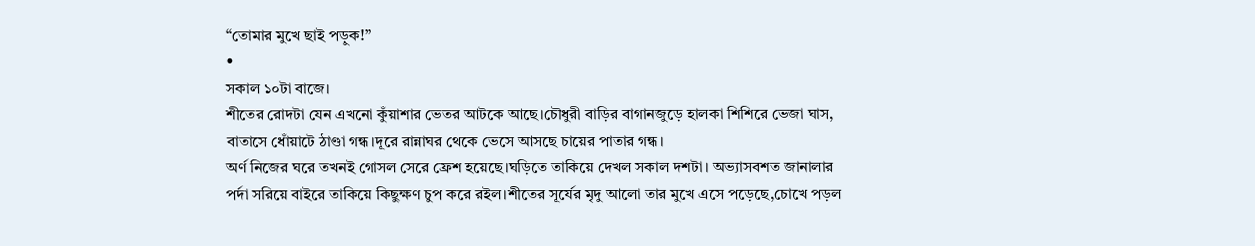“তোমার মুখে ছাই পড়ুক!”
•
সকাল ১০টা বাজে।
শীতের রোদটা যেন এখনো কুঁয়াশার ভেতর আটকে আছে।চৌধুরী বাড়ির বাগানজুড়ে হালকা শিশিরে ভেজা ঘাস, বাতাসে ধোঁয়াটে ঠাণ্ডা গন্ধ।দূরে রান্নাঘর থেকে ভেসে আসছে চায়ের পাতার গন্ধ।
অর্ণ নিজের ঘরে তখনই গোসল সেরে ফ্রেশ হয়েছে।ঘড়িতে তাকিয়ে দেখল সকাল দশটা। অভ্যাসবশত জানালার পর্দা সরিয়ে বাইরে তাকিয়ে কিছুক্ষণ চুপ করে রইল।শীতের সূর্যের মৃদু আলো তার মুখে এসে পড়েছে,চোখে পড়ল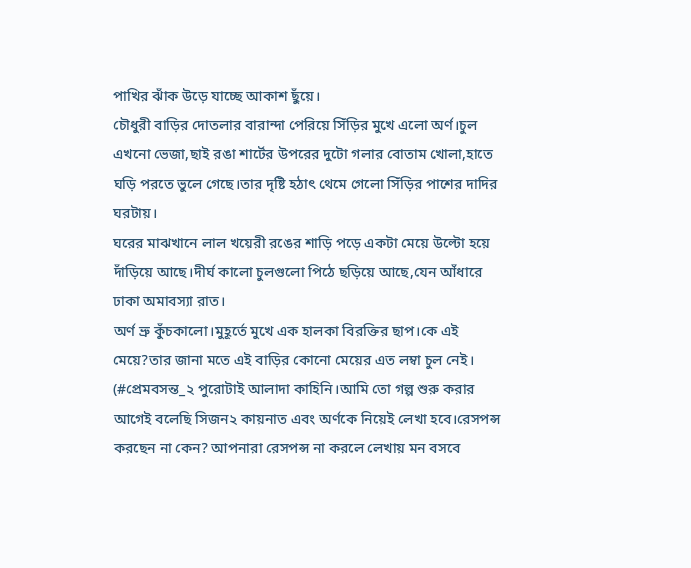পাখির ঝাঁক উড়ে যাচ্ছে আকাশ ছুঁয়ে।
চৌধুরী বাড়ির দোতলার বারান্দা পেরিয়ে সিঁড়ির মুখে এলো অর্ণ।চুল এখনো ভেজা,ছাই রঙা শার্টের উপরের দুটো গলার বোতাম খোলা,হাতে ঘড়ি পরতে ভুলে গেছে।তার দৃষ্টি হঠাৎ থেমে গেলো সিঁড়ির পাশের দাদির ঘরটায়।
ঘরের মাঝখানে লাল খয়েরী রঙের শাড়ি পড়ে একটা মেয়ে উল্টো হয়ে দাঁড়িয়ে আছে।দীর্ঘ কালো চুলগুলো পিঠে ছড়িয়ে আছে,যেন আঁধারে ঢাকা অমাবস্যা রাত।
অর্ণ ভ্রু কুঁচকালো।মুহূর্তে মুখে এক হালকা বিরক্তির ছাপ।কে এই মেয়ে?তার জানা মতে এই বাড়ির কোনো মেয়ের এত লম্বা চুল নেই।
(#প্রেমবসন্ত_২ পুরোটাই আলাদা কাহিনি।আমি তো গল্প শুরু করার আগেই বলেছি সিজন২ কায়নাত এবং অর্ণকে নিয়েই লেখা হবে।রেসপন্স করছেন না কেন? আপনারা রেসপন্স না করলে লেখায় মন বসবে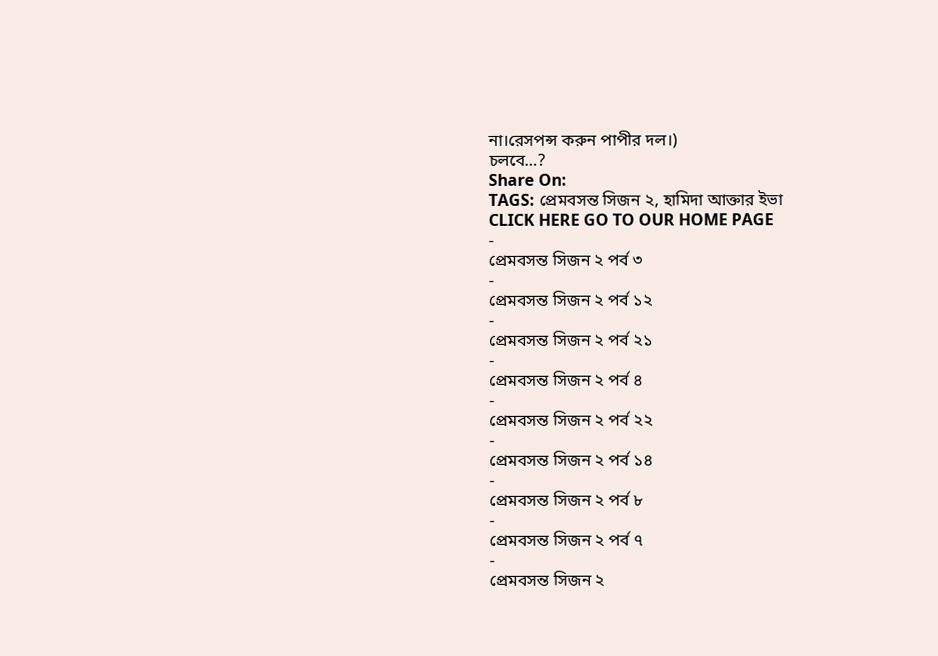না।রেসপন্স করুন পাপীর দল।)
চলবে…?
Share On:
TAGS: প্রেমবসন্ত সিজন ২, হামিদা আক্তার ইভা
CLICK HERE GO TO OUR HOME PAGE
-
প্রেমবসন্ত সিজন ২ পর্ব ৩
-
প্রেমবসন্ত সিজন ২ পর্ব ১২
-
প্রেমবসন্ত সিজন ২ পর্ব ২১
-
প্রেমবসন্ত সিজন ২ পর্ব ৪
-
প্রেমবসন্ত সিজন ২ পর্ব ২২
-
প্রেমবসন্ত সিজন ২ পর্ব ১৪
-
প্রেমবসন্ত সিজন ২ পর্ব ৮
-
প্রেমবসন্ত সিজন ২ পর্ব ৭
-
প্রেমবসন্ত সিজন ২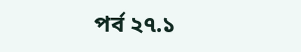পর্ব ২৭.১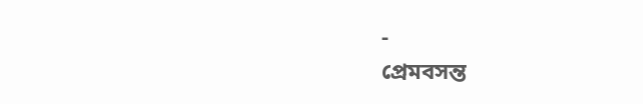-
প্রেমবসন্ত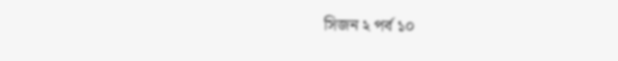সিজন ২ পর্ব ১০